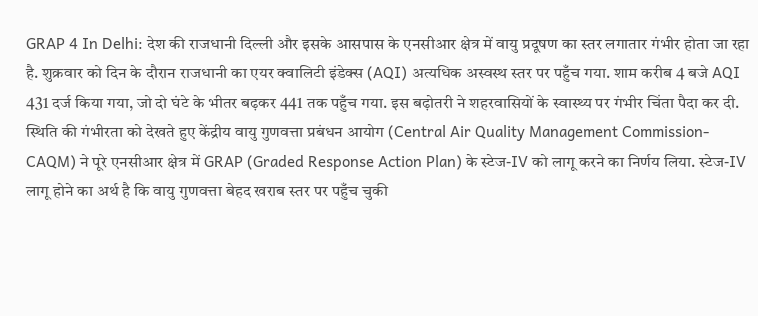GRAP 4 In Delhi: देश की राजधानी दिल्ली और इसके आसपास के एनसीआर क्षेत्र में वायु प्रदूषण का स्तर लगातार गंभीर होता जा रहा है. शुक्रवार को दिन के दौरान राजधानी का एयर क्वालिटी इंडेक्स (AQI) अत्यधिक अस्वस्थ स्तर पर पहुँच गया. शाम करीब 4 बजे AQI 431 दर्ज किया गया, जो दो घंटे के भीतर बढ़कर 441 तक पहुँच गया. इस बढ़ोतरी ने शहरवासियों के स्वास्थ्य पर गंभीर चिंता पैदा कर दी.
स्थिति की गंभीरता को देखते हुए केंद्रीय वायु गुणवत्ता प्रबंधन आयोग (Central Air Quality Management Commission- CAQM) ने पूरे एनसीआर क्षेत्र में GRAP (Graded Response Action Plan) के स्टेज-IV को लागू करने का निर्णय लिया. स्टेज-IV लागू होने का अर्थ है कि वायु गुणवत्ता बेहद खराब स्तर पर पहुँच चुकी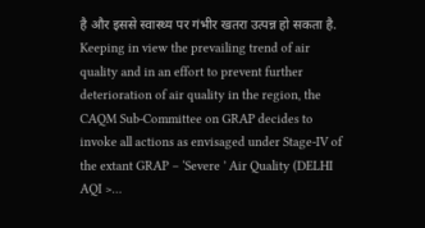है और इससे स्वास्थ्य पर गंभीर खतरा उत्पन्न हो सकता है.
Keeping in view the prevailing trend of air quality and in an effort to prevent further deterioration of air quality in the region, the CAQM Sub-Committee on GRAP decides to invoke all actions as envisaged under Stage-IV of the extant GRAP – ‘Severe ’ Air Quality (DELHI AQI >…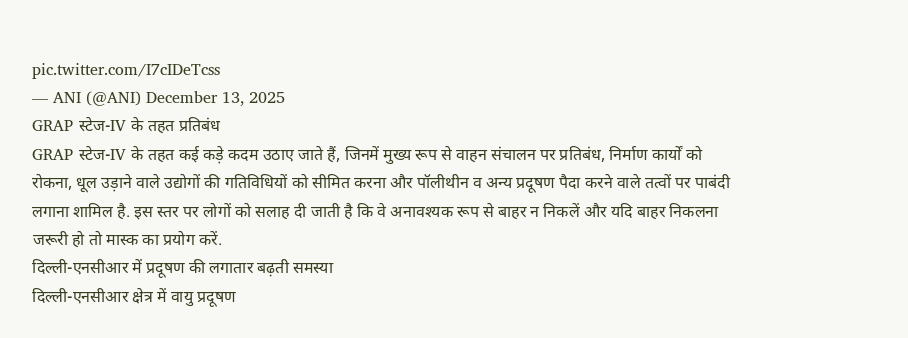pic.twitter.com/I7cIDeTcss
— ANI (@ANI) December 13, 2025
GRAP स्टेज-IV के तहत प्रतिबंध
GRAP स्टेज-IV के तहत कई कड़े कदम उठाए जाते हैं, जिनमें मुख्य रूप से वाहन संचालन पर प्रतिबंध, निर्माण कार्यों को रोकना, धूल उड़ाने वाले उद्योगों की गतिविधियों को सीमित करना और पॉलीथीन व अन्य प्रदूषण पैदा करने वाले तत्वों पर पाबंदी लगाना शामिल है. इस स्तर पर लोगों को सलाह दी जाती है कि वे अनावश्यक रूप से बाहर न निकलें और यदि बाहर निकलना जरूरी हो तो मास्क का प्रयोग करें.
दिल्ली-एनसीआर में प्रदूषण की लगातार बढ़ती समस्या
दिल्ली-एनसीआर क्षेत्र में वायु प्रदूषण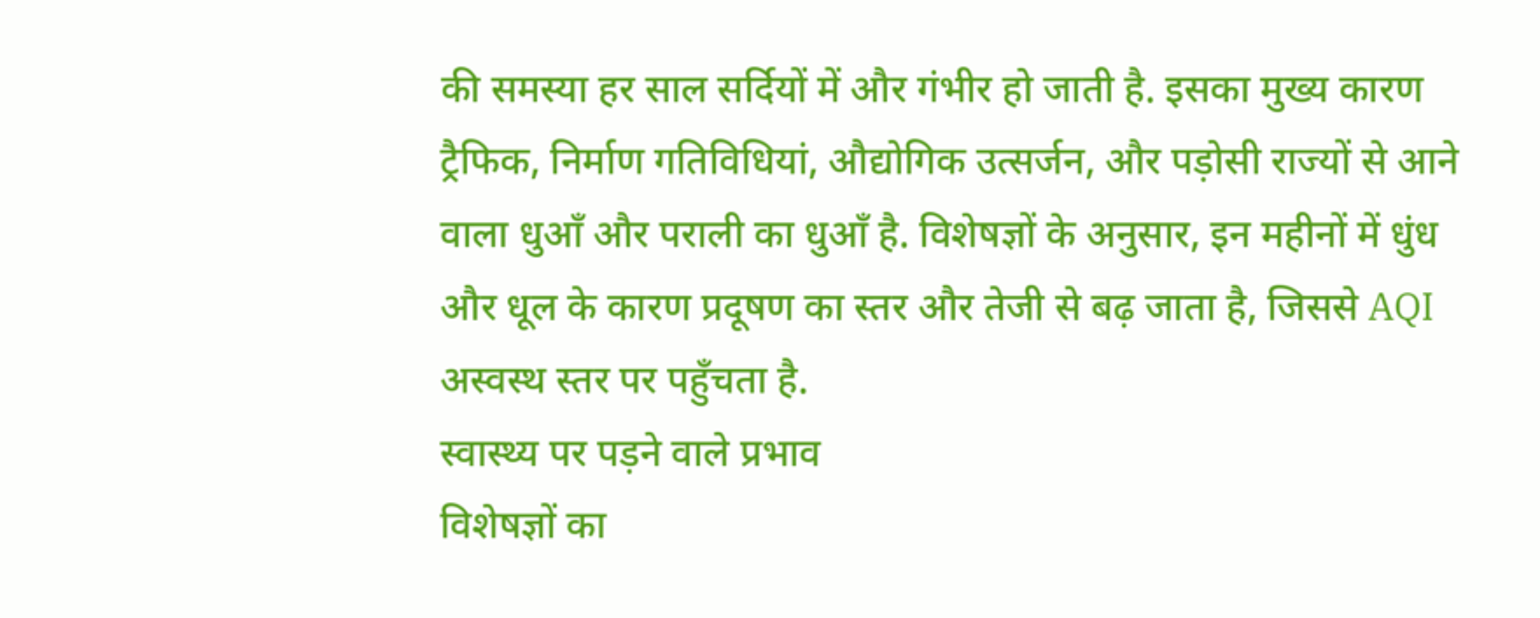की समस्या हर साल सर्दियों में और गंभीर हो जाती है. इसका मुख्य कारण ट्रैफिक, निर्माण गतिविधियां, औद्योगिक उत्सर्जन, और पड़ोसी राज्यों से आने वाला धुआँ और पराली का धुआँ है. विशेषज्ञों के अनुसार, इन महीनों में धुंध और धूल के कारण प्रदूषण का स्तर और तेजी से बढ़ जाता है, जिससे AQI अस्वस्थ स्तर पर पहुँचता है.
स्वास्थ्य पर पड़ने वाले प्रभाव
विशेषज्ञों का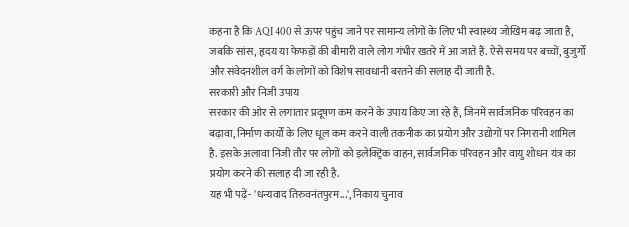कहना है कि AQI 400 से ऊपर पहुंच जाने पर सामान्य लोगों के लिए भी स्वास्थ्य जोखिम बढ़ जाता है, जबकि सांस, हृदय या फेफड़ों की बीमारी वाले लोग गंभीर खतरे में आ जाते हैं. ऐसे समय पर बच्चों, बुजुर्गों और संवेदनशील वर्ग के लोगों को विशेष सावधानी बरतने की सलाह दी जाती है.
सरकारी और निजी उपाय
सरकार की ओर से लगातार प्रदूषण कम करने के उपाय किए जा रहे हैं, जिनमें सार्वजनिक परिवहन का बढ़ावा, निर्माण कार्यों के लिए धूल कम करने वाली तकनीक का प्रयोग और उद्योगों पर निगरानी शामिल है. इसके अलावा निजी तौर पर लोगों को इलेक्ट्रिक वाहन, सार्वजनिक परिवहन और वायु शोधन यंत्र का प्रयोग करने की सलाह दी जा रही है.
यह भी पढ़ें- 'धन्यवाद तिरुवनंतपुरम...', निकाय चुनाव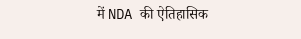में NDA की ऐतिहासिक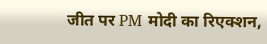जीत पर PM मोदी का रिएक्शन,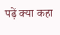पढ़ें क्या कहा